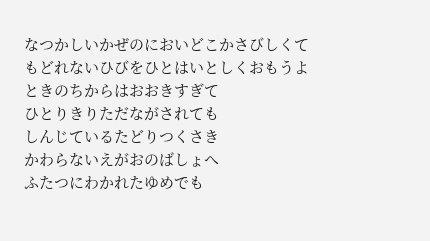なつかしいかぜのにおいどこかさびしくて
もどれないひびをひとはいとしくおもうよ
ときのちからはおおきすぎて
ひとりきりただながされても
しんじているたどりつくさき
かわらないえがおのばしょへ
ふたつにわかれたゆめでも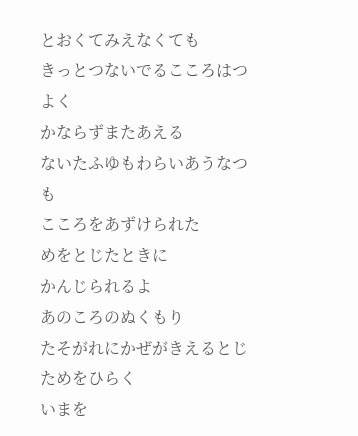とおくてみえなくても
きっとつないでるこころはつよく
かならずまたあえる
ないたふゆもわらいあうなつも
こころをあずけられた
めをとじたときに
かんじられるよ
あのころのぬくもり
たそがれにかぜがきえるとじためをひらく
いまを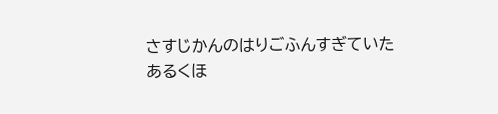さすじかんのはりごふんすぎていた
あるくほ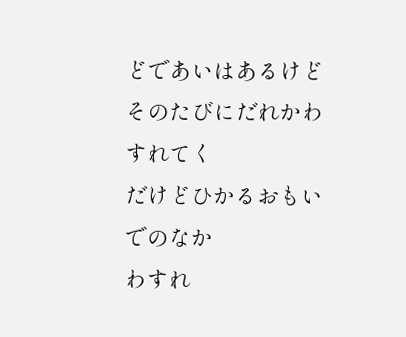どであいはあるけど
そのたびにだれかわすれてく
だけどひかるおもいでのなか
わすれ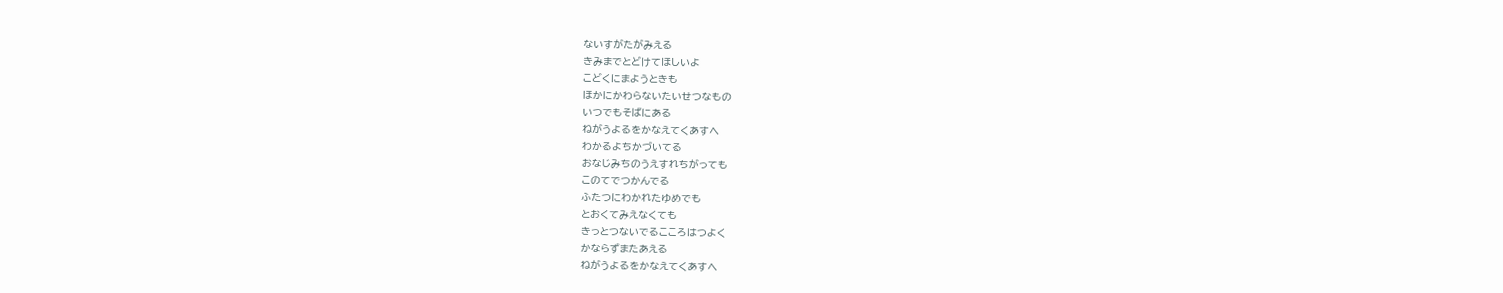ないすがたがみえる
きみまでとどけてほしいよ
こどくにまようときも
ほかにかわらないたいせつなもの
いつでもそばにある
ねがうよるをかなえてくあすへ
わかるよちかづいてる
おなじみちのうえすれちがっても
このてでつかんでる
ふたつにわかれたゆめでも
とおくてみえなくても
きっとつないでるこころはつよく
かならずまたあえる
ねがうよるをかなえてくあすへ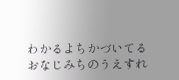わかるよちかづいてる
おなじみちのうえすれ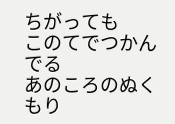ちがっても
このてでつかんでる
あのころのぬくもり